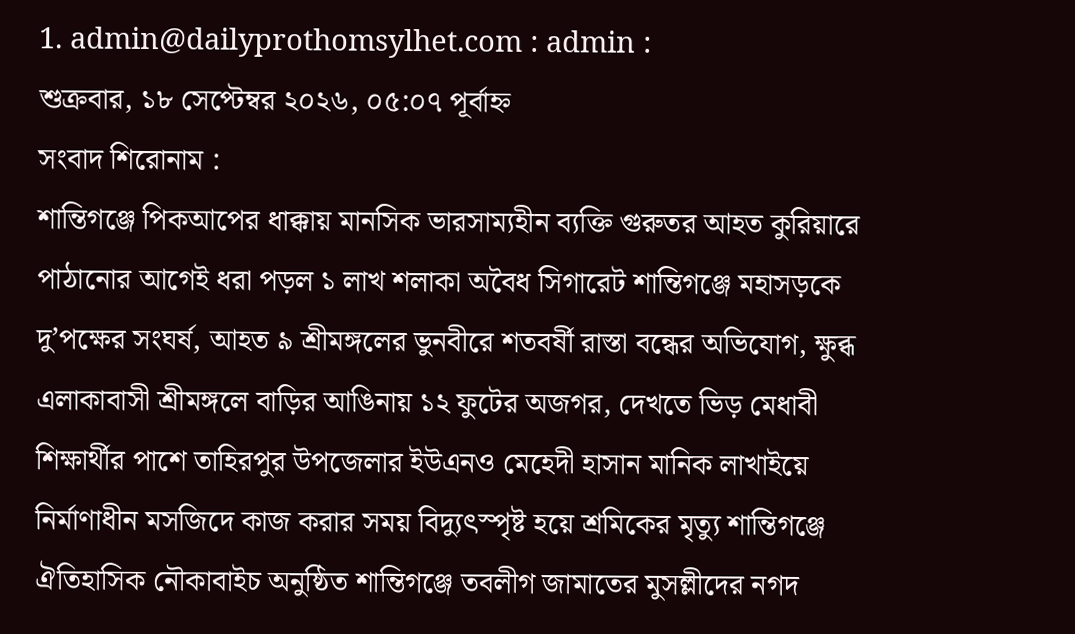1. admin@dailyprothomsylhet.com : admin :
শুক্রবার, ১৮ সেপ্টেম্বর ২০২৬, ০৫:০৭ পূর্বাহ্ন
সংবাদ শিরোনাম :
শান্তিগঞ্জে পিকআপের ধাক্কায় মানসিক ভারসাম্যহীন ব্যক্তি গুরুতর আহত কুরিয়ারে পাঠানোর আগেই ধরা পড়ল ১ লাখ শলাকা অবৈধ সিগারেট শান্তিগঞ্জে মহাসড়কে দু’পক্ষের সংঘর্ষ, আহত ৯ শ্রীমঙ্গলের ভুনবীরে শতবর্ষী রাস্তা বন্ধের অভিযোগ, ক্ষুব্ধ এলাকাবাসী শ্রীমঙ্গলে বাড়ির আঙিনায় ১২ ফুটের অজগর, দেখতে ভিড় মেধাবী শিক্ষার্থীর পাশে তাহিরপুর উপজেলার ইউএনও মেহেদী হাসান মানিক লাখাইয়ে নির্মাণাধীন মসজিদে কাজ করার সময় বিদ্যুৎস্পৃষ্ট হয়ে শ্রমিকের মৃত্যু শান্তিগঞ্জে ঐতিহাসিক নৌকাবাইচ অনুষ্ঠিত শান্তিগঞ্জে তবলীগ জামাতের মুসল্লীদের নগদ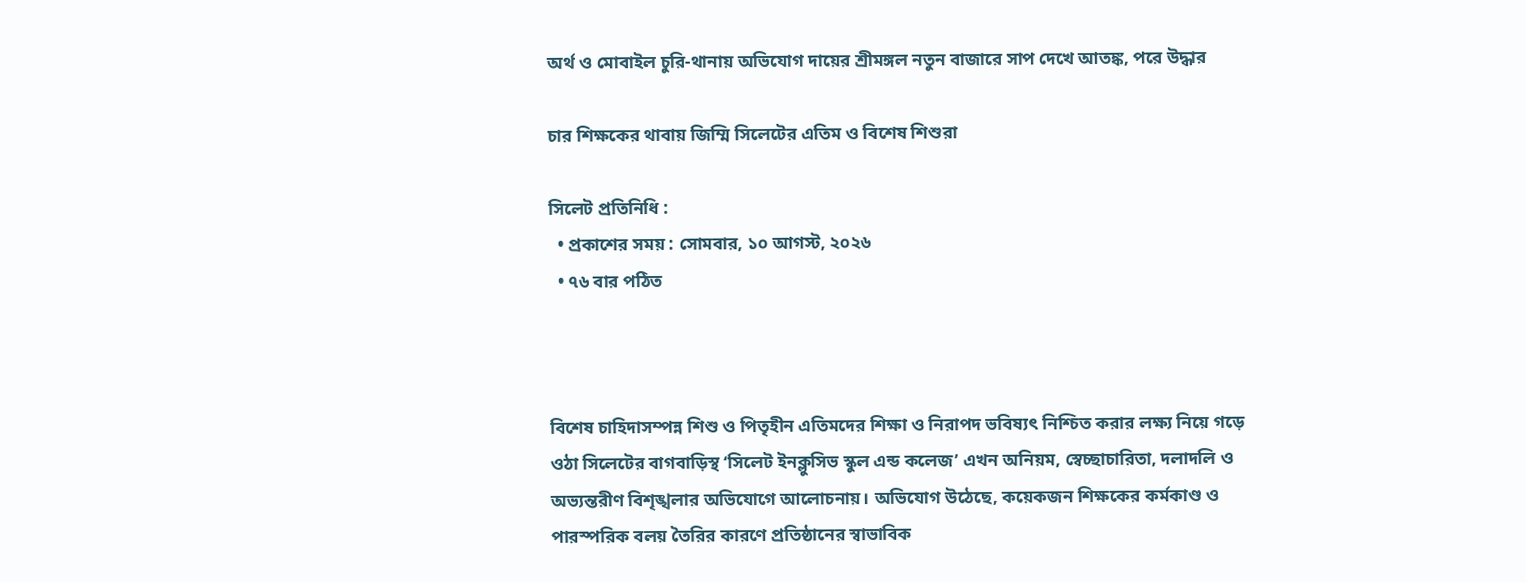অর্থ ও মোবাইল চুরি-থানায় অভিযোগ দায়ের শ্রীমঙ্গল নতুন বাজারে সাপ দেখে আতঙ্ক, পরে উদ্ধার

চার শিক্ষকের থাবায় জিম্মি সিলেটের এতিম ও বিশেষ শিশুরা

সিলেট প্রতিনিধি :
  • প্রকাশের সময় : সোমবার, ১০ আগস্ট, ২০২৬
  • ৭৬ বার পঠিত



বিশেষ চাহিদাসম্পন্ন শিশু ও পিতৃহীন এতিমদের শিক্ষা ও নিরাপদ ভবিষ্যৎ নিশ্চিত করার লক্ষ্য নিয়ে গড়ে ওঠা সিলেটের বাগবাড়িস্থ ‘সিলেট ইনক্লুসিভ স্কুল এন্ড কলেজ’ এখন অনিয়ম, স্বেচ্ছাচারিতা, দলাদলি ও অভ্যন্তরীণ বিশৃঙ্খলার অভিযোগে আলোচনায়। অভিযোগ উঠেছে, কয়েকজন শিক্ষকের কর্মকাণ্ড ও পারস্পরিক বলয় তৈরির কারণে প্রতিষ্ঠানের স্বাভাবিক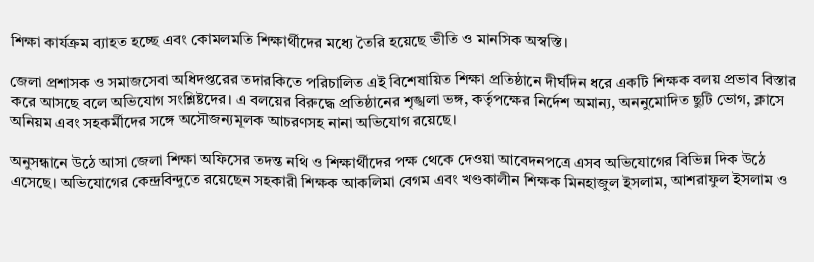শিক্ষা কার্যক্রম ব্যাহত হচ্ছে এবং কোমলমতি শিক্ষার্থীদের মধ্যে তৈরি হয়েছে ভীতি ও মানসিক অস্বস্তি।

জেলা প্রশাসক ও সমাজসেবা অধিদপ্তরের তদারকিতে পরিচালিত এই বিশেষায়িত শিক্ষা প্রতিষ্ঠানে দীর্ঘদিন ধরে একটি শিক্ষক বলয় প্রভাব বিস্তার করে আসছে বলে অভিযোগ সংশ্লিষ্টদের। এ বলয়ের বিরুদ্ধে প্রতিষ্ঠানের শৃঙ্খলা ভঙ্গ, কর্তৃপক্ষের নির্দেশ অমান্য, অননুমোদিত ছুটি ভোগ, ক্লাসে অনিয়ম এবং সহকর্মীদের সঙ্গে অসৌজন্যমূলক আচরণসহ নানা অভিযোগ রয়েছে।

অনুসন্ধানে উঠে আসা জেলা শিক্ষা অফিসের তদন্ত নথি ও শিক্ষার্থীদের পক্ষ থেকে দেওয়া আবেদনপত্রে এসব অভিযোগের বিভিন্ন দিক উঠে এসেছে। অভিযোগের কেন্দ্রবিন্দুতে রয়েছেন সহকারী শিক্ষক আকলিমা বেগম এবং খণ্ডকালীন শিক্ষক মিনহাজুল ইসলাম, আশরাফুল ইসলাম ও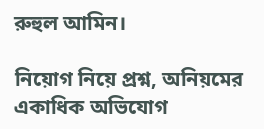রুহুল আমিন।

নিয়োগ নিয়ে প্রশ্ন, অনিয়মের একাধিক অভিযোগ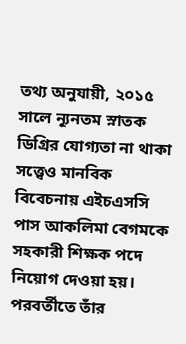তথ্য অনুযায়ী, ২০১৫ সালে ন্যূনতম স্নাতক ডিগ্রির যোগ্যতা না থাকা সত্ত্বেও মানবিক বিবেচনায় এইচএসসি পাস আকলিমা বেগমকে সহকারী শিক্ষক পদে নিয়োগ দেওয়া হয়। পরবর্তীতে তাঁর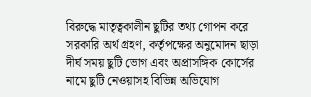বিরুদ্ধে মাতৃত্বকালীন ছুটির তথ্য গোপন করে সরকারি অর্থ গ্রহণ, কর্তৃপক্ষের অনুমোদন ছাড়া দীর্ঘ সময় ছুটি ভোগ এবং অপ্রাসঙ্গিক কোর্সের নামে ছুটি নেওয়াসহ বিভিন্ন অভিযোগ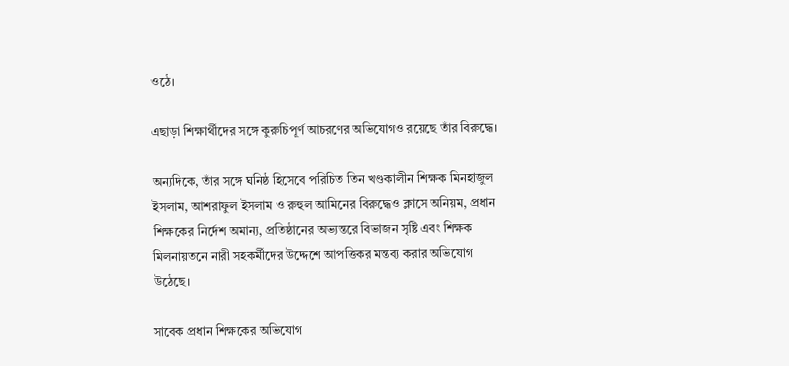ওঠে।

এছাড়া শিক্ষার্থীদের সঙ্গে কুরুচিপূর্ণ আচরণের অভিযোগও রয়েছে তাঁর বিরুদ্ধে।

অন্যদিকে, তাঁর সঙ্গে ঘনিষ্ঠ হিসেবে পরিচিত তিন খণ্ডকালীন শিক্ষক মিনহাজুল ইসলাম, আশরাফুল ইসলাম ও রুহুল আমিনের বিরুদ্ধেও ক্লাসে অনিয়ম, প্রধান শিক্ষকের নির্দেশ অমান্য, প্রতিষ্ঠানের অভ্যন্তরে বিভাজন সৃষ্টি এবং শিক্ষক মিলনায়তনে নারী সহকর্মীদের উদ্দেশে আপত্তিকর মন্তব্য করার অভিযোগ উঠেছে।

সাবেক প্রধান শিক্ষকের অভিযোগ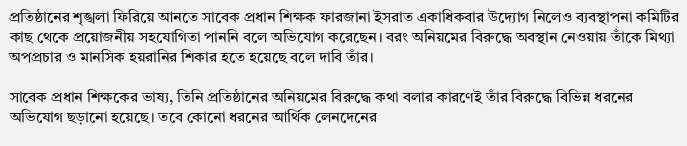প্রতিষ্ঠানের শৃঙ্খলা ফিরিয়ে আনতে সাবেক প্রধান শিক্ষক ফারজানা ইসরাত একাধিকবার উদ্যোগ নিলেও ব্যবস্থাপনা কমিটির কাছ থেকে প্রয়োজনীয় সহযোগিতা পাননি বলে অভিযোগ করেছেন। বরং অনিয়মের বিরুদ্ধে অবস্থান নেওয়ায় তাঁকে মিথ্যা অপপ্রচার ও মানসিক হয়রানির শিকার হতে হয়েছে বলে দাবি তাঁর।

সাবেক প্রধান শিক্ষকের ভাষ্য, তিনি প্রতিষ্ঠানের অনিয়মের বিরুদ্ধে কথা বলার কারণেই তাঁর বিরুদ্ধে বিভিন্ন ধরনের অভিযোগ ছড়ানো হয়েছে। তবে কোনো ধরনের আর্থিক লেনদেনের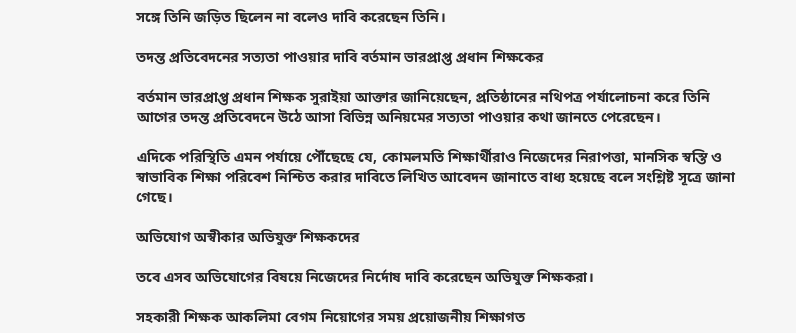সঙ্গে তিনি জড়িত ছিলেন না বলেও দাবি করেছেন তিনি।

তদন্ত প্রতিবেদনের সত্যতা পাওয়ার দাবি বর্তমান ভারপ্রাপ্ত প্রধান শিক্ষকের

বর্তমান ভারপ্রাপ্ত প্রধান শিক্ষক সুরাইয়া আক্তার জানিয়েছেন, প্রতিষ্ঠানের নথিপত্র পর্যালোচনা করে তিনি আগের তদন্ত প্রতিবেদনে উঠে আসা বিভিন্ন অনিয়মের সত্যতা পাওয়ার কথা জানতে পেরেছেন।

এদিকে পরিস্থিতি এমন পর্যায়ে পৌঁছেছে যে, কোমলমতি শিক্ষার্থীরাও নিজেদের নিরাপত্তা, মানসিক স্বস্তি ও স্বাভাবিক শিক্ষা পরিবেশ নিশ্চিত করার দাবিতে লিখিত আবেদন জানাতে বাধ্য হয়েছে বলে সংশ্লিষ্ট সূত্রে জানা গেছে।

অভিযোগ অস্বীকার অভিযুক্ত শিক্ষকদের

তবে এসব অভিযোগের বিষয়ে নিজেদের নির্দোষ দাবি করেছেন অভিযুক্ত শিক্ষকরা।

সহকারী শিক্ষক আকলিমা বেগম নিয়োগের সময় প্রয়োজনীয় শিক্ষাগত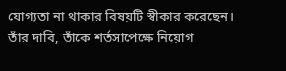যোগ্যতা না থাকার বিষয়টি স্বীকার করেছেন। তাঁর দাবি, তাঁকে শর্তসাপেক্ষে নিয়োগ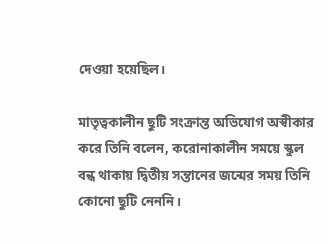দেওয়া হয়েছিল।

মাতৃত্বকালীন ছুটি সংক্রান্ত অভিযোগ অস্বীকার করে তিনি বলেন, করোনাকালীন সময়ে স্কুল বন্ধ থাকায় দ্বিতীয় সন্তানের জন্মের সময় তিনি কোনো ছুটি নেননি।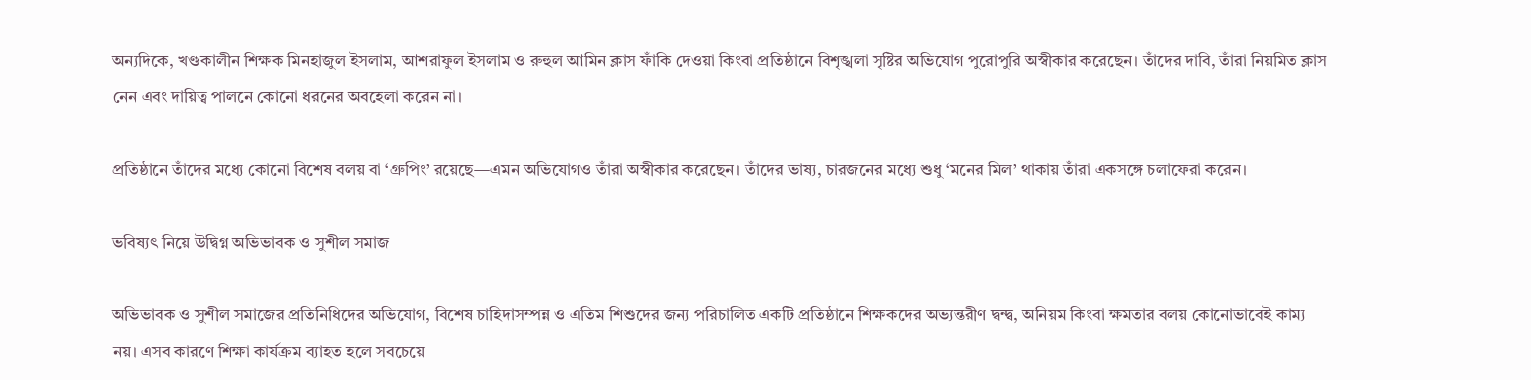অন্যদিকে, খণ্ডকালীন শিক্ষক মিনহাজুল ইসলাম, আশরাফুল ইসলাম ও রুহুল আমিন ক্লাস ফাঁকি দেওয়া কিংবা প্রতিষ্ঠানে বিশৃঙ্খলা সৃষ্টির অভিযোগ পুরোপুরি অস্বীকার করেছেন। তাঁদের দাবি, তাঁরা নিয়মিত ক্লাস নেন এবং দায়িত্ব পালনে কোনো ধরনের অবহেলা করেন না।

প্রতিষ্ঠানে তাঁদের মধ্যে কোনো বিশেষ বলয় বা ‘গ্রুপিং’ রয়েছে—এমন অভিযোগও তাঁরা অস্বীকার করেছেন। তাঁদের ভাষ্য, চারজনের মধ্যে শুধু ‘মনের মিল’ থাকায় তাঁরা একসঙ্গে চলাফেরা করেন।

ভবিষ্যৎ নিয়ে উদ্বিগ্ন অভিভাবক ও সুশীল সমাজ

অভিভাবক ও সুশীল সমাজের প্রতিনিধিদের অভিযোগ, বিশেষ চাহিদাসম্পন্ন ও এতিম শিশুদের জন্য পরিচালিত একটি প্রতিষ্ঠানে শিক্ষকদের অভ্যন্তরীণ দ্বন্দ্ব, অনিয়ম কিংবা ক্ষমতার বলয় কোনোভাবেই কাম্য নয়। এসব কারণে শিক্ষা কার্যক্রম ব্যাহত হলে সবচেয়ে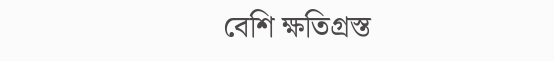বেশি ক্ষতিগ্রস্ত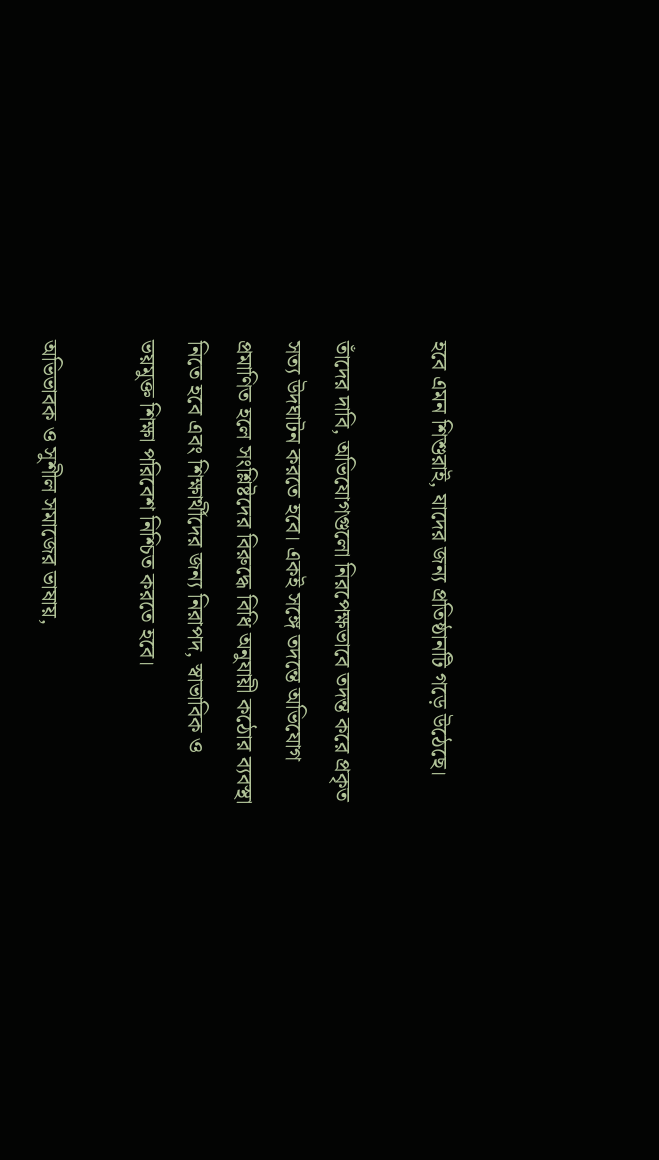হবে এমন শিশুরাই, যাদের জন্য প্রতিষ্ঠানটি গড়ে উঠেছে।

তাঁদের দাবি, অভিযোগগুলো নিরপেক্ষভাবে তদন্ত করে প্রকৃত সত্য উদঘাটন করতে হবে। একই সঙ্গে তদন্তে অভিযোগ প্রমাণিত হলে সংশ্লিষ্টদের বিরুদ্ধে বিধি অনুযায়ী কঠোর ব্যবস্থা নিতে হবে এবং শিক্ষার্থীদের জন্য নিরাপদ, স্বাভাবিক ও ভয়মুক্ত শিক্ষা পরিবেশ নিশ্চিত করতে হবে।

অভিভাবক ও সুশীল সমাজের ভাষায়,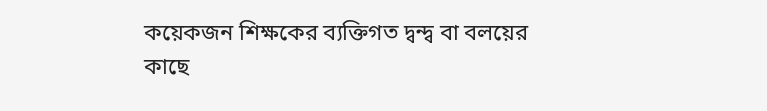কয়েকজন শিক্ষকের ব্যক্তিগত দ্বন্দ্ব বা বলয়ের কাছে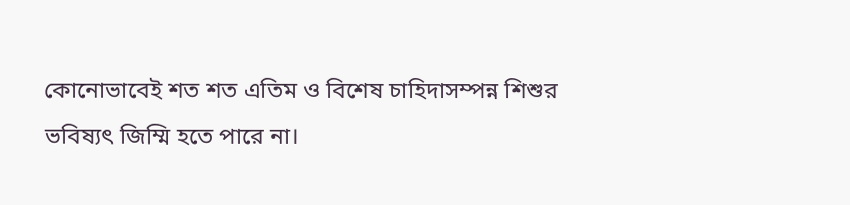কোনোভাবেই শত শত এতিম ও বিশেষ চাহিদাসম্পন্ন শিশুর ভবিষ্যৎ জিম্মি হতে পারে না।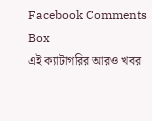Facebook Comments Box
এই ক্যাটাগরির আরও খবর